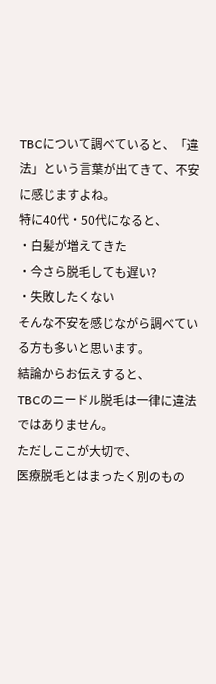TBCについて調べていると、「違法」という言葉が出てきて、不安に感じますよね。
特に40代・50代になると、
・白髪が増えてきた
・今さら脱毛しても遅い?
・失敗したくない
そんな不安を感じながら調べている方も多いと思います。
結論からお伝えすると、
TBCのニードル脱毛は一律に違法ではありません。
ただしここが大切で、
医療脱毛とはまったく別のもの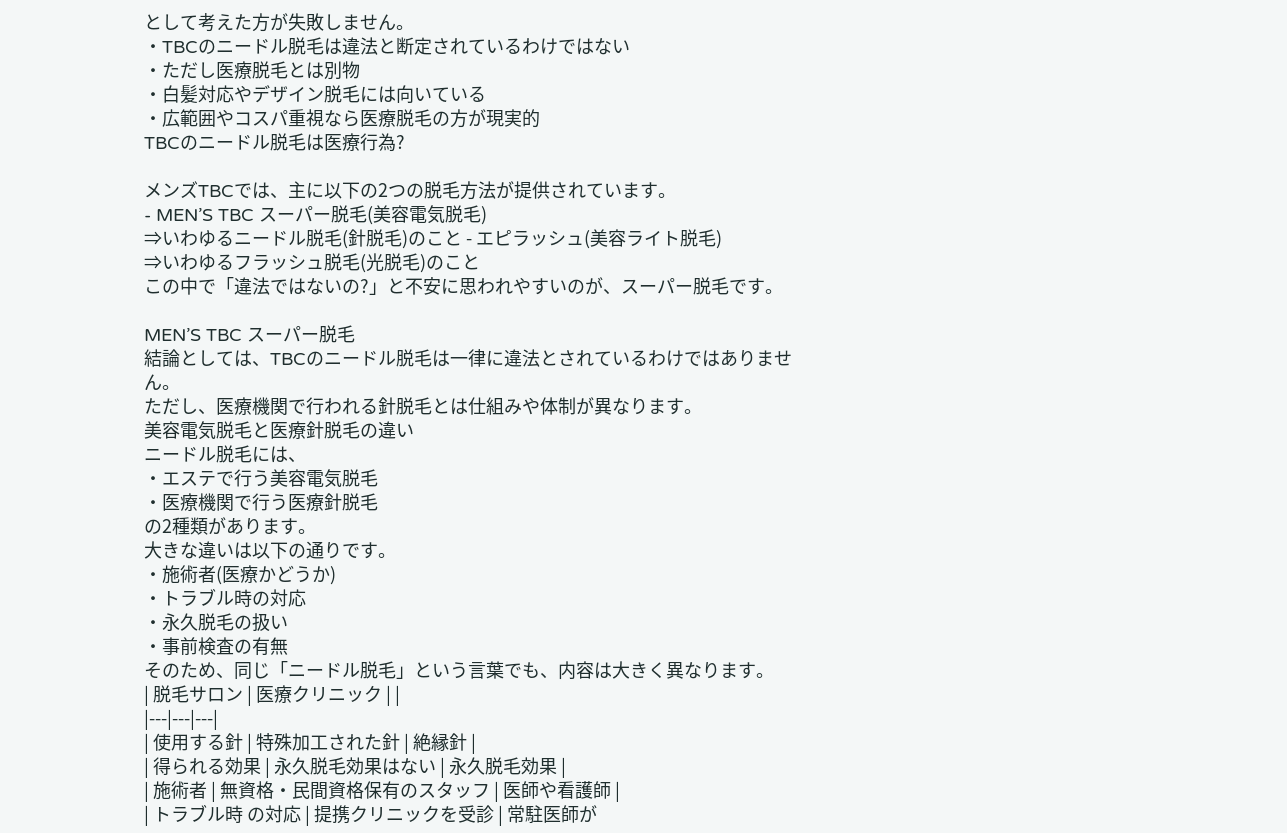として考えた方が失敗しません。
・TBCのニードル脱毛は違法と断定されているわけではない
・ただし医療脱毛とは別物
・白髪対応やデザイン脱毛には向いている
・広範囲やコスパ重視なら医療脱毛の方が現実的
TBCのニードル脱毛は医療行為?

メンズTBCでは、主に以下の2つの脱毛方法が提供されています。
- MEN’S TBC スーパー脱毛(美容電気脱毛)
⇒いわゆるニードル脱毛(針脱毛)のこと - エピラッシュ(美容ライト脱毛)
⇒いわゆるフラッシュ脱毛(光脱毛)のこと
この中で「違法ではないの?」と不安に思われやすいのが、スーパー脱毛です。

MEN’S TBC スーパー脱毛
結論としては、TBCのニードル脱毛は一律に違法とされているわけではありません。
ただし、医療機関で行われる針脱毛とは仕組みや体制が異なります。
美容電気脱毛と医療針脱毛の違い
ニードル脱毛には、
・エステで行う美容電気脱毛
・医療機関で行う医療針脱毛
の2種類があります。
大きな違いは以下の通りです。
・施術者(医療かどうか)
・トラブル時の対応
・永久脱毛の扱い
・事前検査の有無
そのため、同じ「ニードル脱毛」という言葉でも、内容は大きく異なります。
| 脱毛サロン | 医療クリニック | |
|---|---|---|
| 使用する針 | 特殊加工された針 | 絶縁針 |
| 得られる効果 | 永久脱毛効果はない | 永久脱毛効果 |
| 施術者 | 無資格・民間資格保有のスタッフ | 医師や看護師 |
| トラブル時 の対応 | 提携クリニックを受診 | 常駐医師が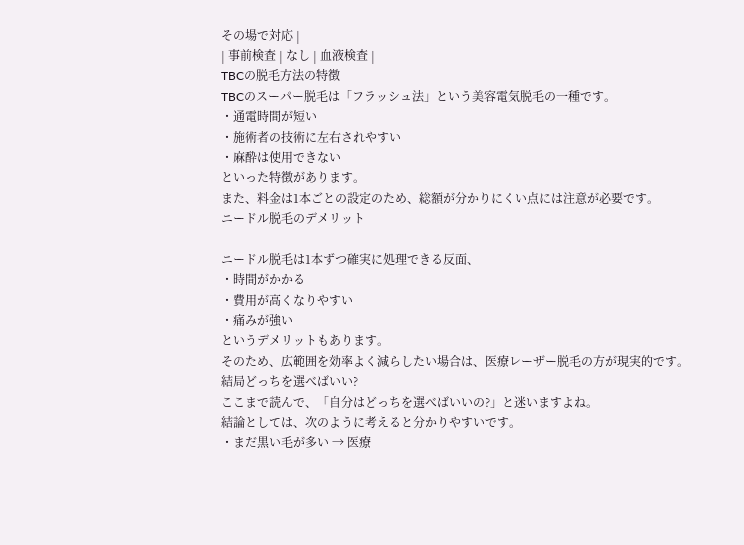その場で対応 |
| 事前検査 | なし | 血液検査 |
TBCの脱毛方法の特徴
TBCのスーパー脱毛は「フラッシュ法」という美容電気脱毛の一種です。
・通電時間が短い
・施術者の技術に左右されやすい
・麻酔は使用できない
といった特徴があります。
また、料金は1本ごとの設定のため、総額が分かりにくい点には注意が必要です。
ニードル脱毛のデメリット

ニードル脱毛は1本ずつ確実に処理できる反面、
・時間がかかる
・費用が高くなりやすい
・痛みが強い
というデメリットもあります。
そのため、広範囲を効率よく減らしたい場合は、医療レーザー脱毛の方が現実的です。
結局どっちを選べばいい?
ここまで読んで、「自分はどっちを選べばいいの?」と迷いますよね。
結論としては、次のように考えると分かりやすいです。
・まだ黒い毛が多い → 医療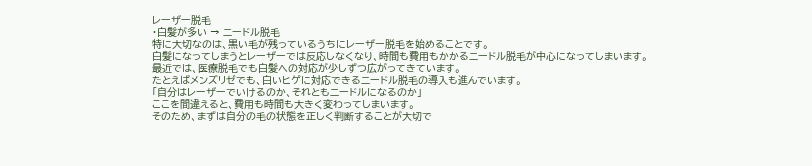レーザー脱毛
・白髪が多い → ニードル脱毛
特に大切なのは、黒い毛が残っているうちにレーザー脱毛を始めることです。
白髪になってしまうとレーザーでは反応しなくなり、時間も費用もかかるニードル脱毛が中心になってしまいます。
最近では、医療脱毛でも白髪への対応が少しずつ広がってきています。
たとえばメンズリゼでも、白いヒゲに対応できるニードル脱毛の導入も進んでいます。
「自分はレーザーでいけるのか、それともニードルになるのか」
ここを間違えると、費用も時間も大きく変わってしまいます。
そのため、まずは自分の毛の状態を正しく判断することが大切で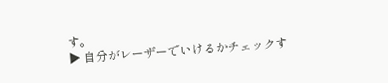す。
▶ 自分がレーザーでいけるかチェックす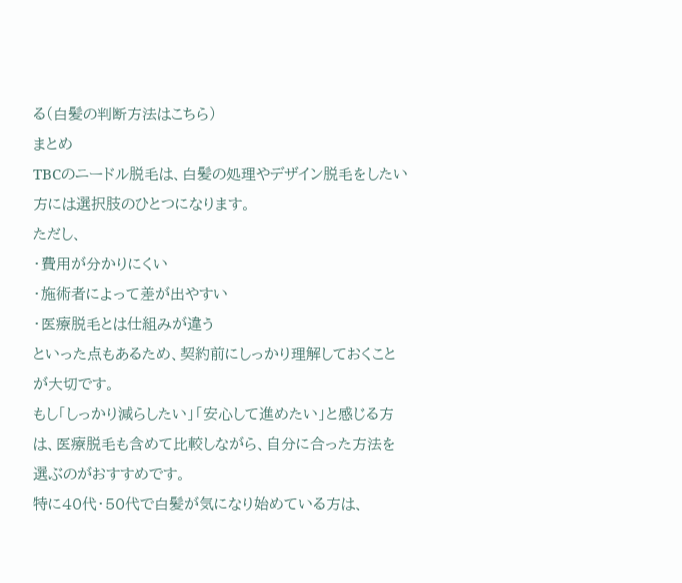る(白髪の判断方法はこちら)
まとめ
TBCのニードル脱毛は、白髪の処理やデザイン脱毛をしたい方には選択肢のひとつになります。
ただし、
・費用が分かりにくい
・施術者によって差が出やすい
・医療脱毛とは仕組みが違う
といった点もあるため、契約前にしっかり理解しておくことが大切です。
もし「しっかり減らしたい」「安心して進めたい」と感じる方は、医療脱毛も含めて比較しながら、自分に合った方法を選ぶのがおすすめです。
特に40代・50代で白髪が気になり始めている方は、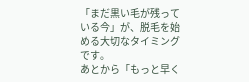「まだ黒い毛が残っている今」が、脱毛を始める大切なタイミングです。
あとから「もっと早く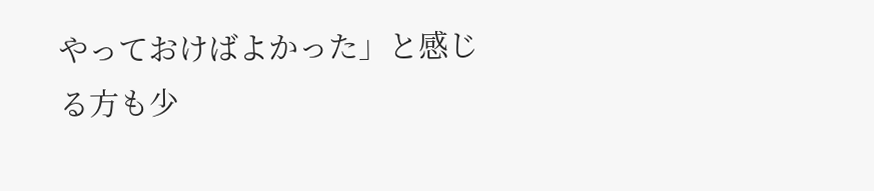やっておけばよかった」と感じる方も少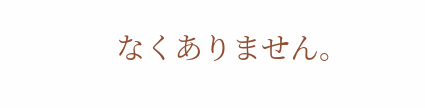なくありません。